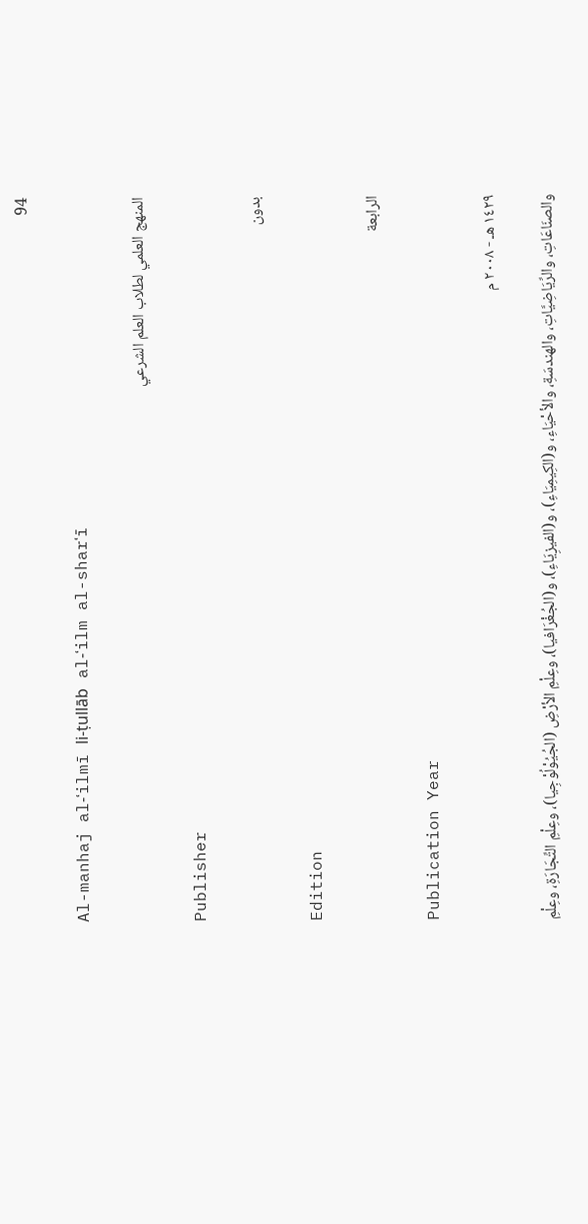94

Al-manhaj al-ʿilmī li-ṭullāb al-ʿilm al-sharʿī

المنهج العلمي لطلاب العلم الشرعي

Publisher

بدون

Edition

الرابعة

Publication Year

١٤٢٩ هـ - ٢٠٠٨ م

والصنَاعَاتِ، والرِّيَاضِيَّاتِ، والهندسَةِ، والأحْيَاءِ، و(الكِيمِيَاءِ)، و(الفيزِيَاءِ)، و(الجُغْرَافيا)، وعِلْمِ الأرْضِ (الجُيُوْلُوْجِيا)، وعِلْمِ التِّجَارَةِ، وعِلْمِ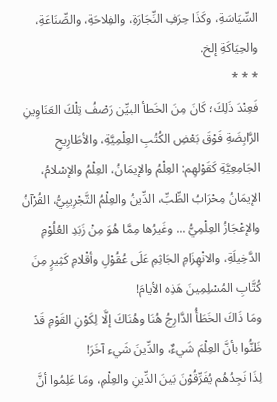السِّيَاسَةِ، وكَذَا حِرَفِ النِّجَارَةِ، والفِلاحَةِ، والصِّنَاعَةِ، والحِيَاكَةِ إلخ.
* * *
فَعِنْدَ ذَلِكَ؛ كَانَ مِنَ الخَطأ البيِّن رَصْفُ تِلْكَ العَنَاوِينِ الرَّابِضَةِ فَوْقَ بَعْضِ الكُتُبِ العِلْمِيَّةِ، والأطَارِيحِ الجَامِعِيَّةِ كَقَوْلهِم: العِلْمُ والإيمَانُ، العِلْمُ والإسْلامُ، الإيمَانُ مِحْرَابُ الطِّبِّ، الدِّينُ والعِلْمُ التَّجْرِيبِيُّ، القُرْآنُ والإعْجَازُ العِلْمِيُّ ... وغَيرُها مِمَّا هُوَ مِنْ زَبَدِ العُلُوْمِ الدَّخِيلَةِ، والانْهِزَامِ الجَاثِمِ عَلَى عُقُوْلِ وأقْلامِ كَثِيرٍ مِنَ كُتَّابِ المُسْلِمِينَ هَذِه الأيامَ!
ومَا ذَاكَ الخَطَأُ الدَّارِجُ هُنَا وهُنَاكَ إلَّا لِكَوْنِ القَوْمِ قَدْ ظَنُّوا بأنَّ العِلْمَ شَيءٌ، والدِّينَ شَيء آخَرَ!
لِذَا نَجِدُهُم يُفَرِّقُوْنَ بَينَ الدِّينِ والعِلْمِ، ومَا عَلِمُوا أنَّ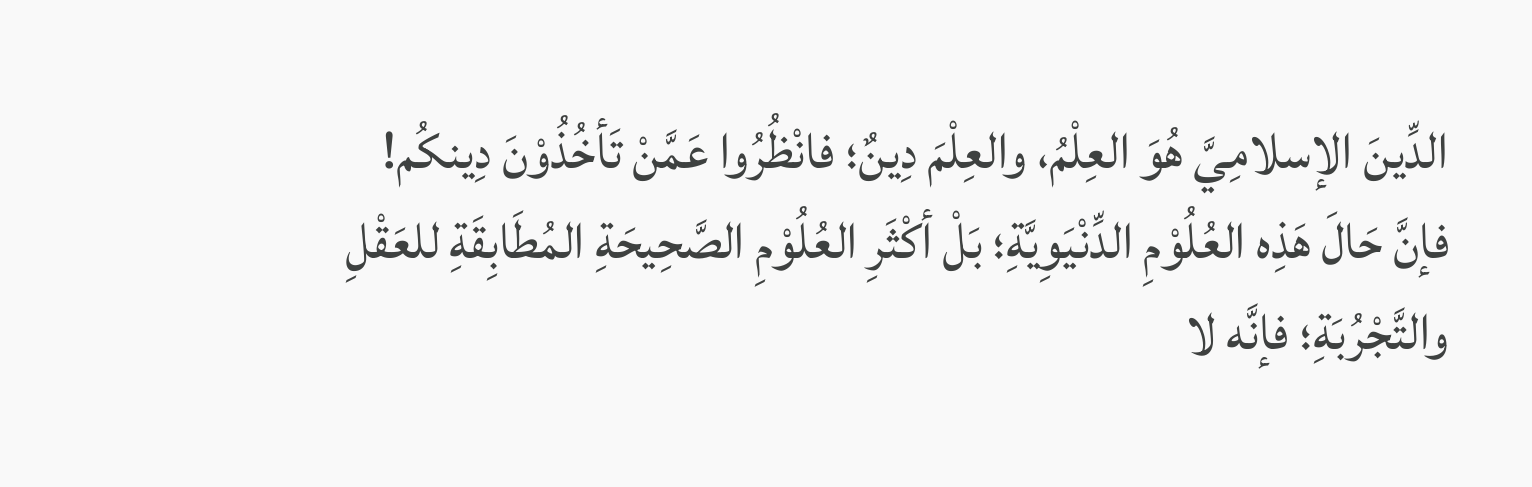الدِّينَ الإسلامِيَّ هُوَ العِلْمُ، والعِلْمَ دِينٌ؛ فانْظُرُوا عَمَّنْ تَأخُذُوْنَ دِينكُم!
فإنَّ حَالَ هَذِه العُلُوْمِ الدِّنْيَوِيَّةِ؛ بَلْ أكْثَرِ العُلُوْمِ الصَّحِيحَةِ المُطَابِقَةِ للعَقْلِ والتَّجْرُبَةِ؛ فإنَّه لا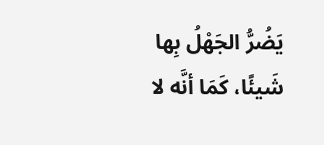يَضُرُّ الجَهْلُ بِها شَيئًا، كَمَا أنَّه لا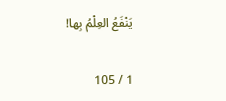يَنْفَعُ العِلْمُ بِها!

1 / 105